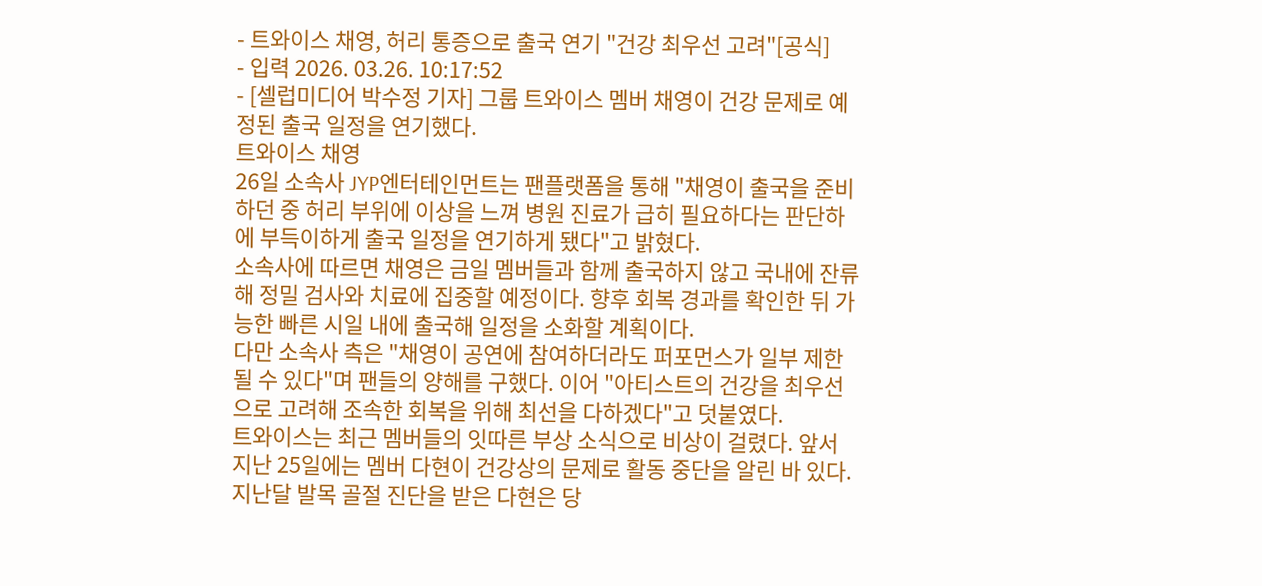- 트와이스 채영, 허리 통증으로 출국 연기 "건강 최우선 고려"[공식]
- 입력 2026. 03.26. 10:17:52
- [셀럽미디어 박수정 기자] 그룹 트와이스 멤버 채영이 건강 문제로 예정된 출국 일정을 연기했다.
트와이스 채영
26일 소속사 JYP엔터테인먼트는 팬플랫폼을 통해 "채영이 출국을 준비하던 중 허리 부위에 이상을 느껴 병원 진료가 급히 필요하다는 판단하에 부득이하게 출국 일정을 연기하게 됐다"고 밝혔다.
소속사에 따르면 채영은 금일 멤버들과 함께 출국하지 않고 국내에 잔류해 정밀 검사와 치료에 집중할 예정이다. 향후 회복 경과를 확인한 뒤 가능한 빠른 시일 내에 출국해 일정을 소화할 계획이다.
다만 소속사 측은 "채영이 공연에 참여하더라도 퍼포먼스가 일부 제한될 수 있다"며 팬들의 양해를 구했다. 이어 "아티스트의 건강을 최우선으로 고려해 조속한 회복을 위해 최선을 다하겠다"고 덧붙였다.
트와이스는 최근 멤버들의 잇따른 부상 소식으로 비상이 걸렸다. 앞서 지난 25일에는 멤버 다현이 건강상의 문제로 활동 중단을 알린 바 있다. 지난달 발목 골절 진단을 받은 다현은 당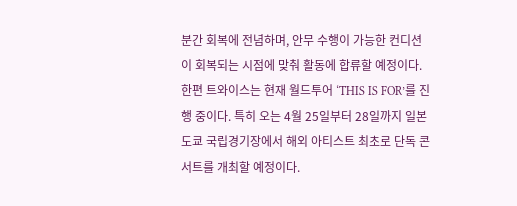분간 회복에 전념하며, 안무 수행이 가능한 컨디션이 회복되는 시점에 맞춰 활동에 합류할 예정이다.
한편 트와이스는 현재 월드투어 ‘THIS IS FOR’를 진행 중이다. 특히 오는 4월 25일부터 28일까지 일본 도쿄 국립경기장에서 해외 아티스트 최초로 단독 콘서트를 개최할 예정이다.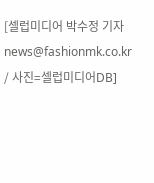[셀럽미디어 박수정 기자 news@fashionmk.co.kr / 사진=셀럽미디어DB]